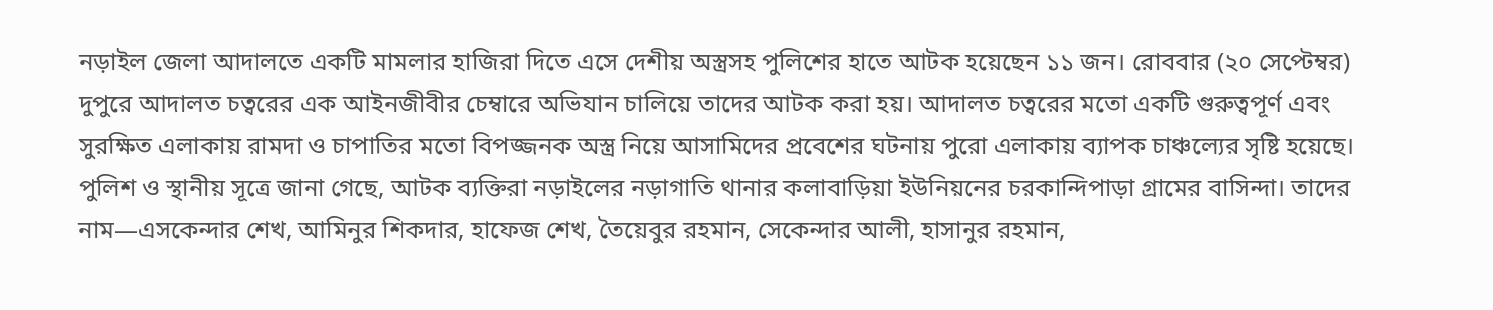নড়াইল জেলা আদালতে একটি মামলার হাজিরা দিতে এসে দেশীয় অস্ত্রসহ পুলিশের হাতে আটক হয়েছেন ১১ জন। রোববার (২০ সেপ্টেম্বর) দুপুরে আদালত চত্বরের এক আইনজীবীর চেম্বারে অভিযান চালিয়ে তাদের আটক করা হয়। আদালত চত্বরের মতো একটি গুরুত্বপূর্ণ এবং সুরক্ষিত এলাকায় রামদা ও চাপাতির মতো বিপজ্জনক অস্ত্র নিয়ে আসামিদের প্রবেশের ঘটনায় পুরো এলাকায় ব্যাপক চাঞ্চল্যের সৃষ্টি হয়েছে।
পুলিশ ও স্থানীয় সূত্রে জানা গেছে, আটক ব্যক্তিরা নড়াইলের নড়াগাতি থানার কলাবাড়িয়া ইউনিয়নের চরকান্দিপাড়া গ্রামের বাসিন্দা। তাদের নাম—এসকেন্দার শেখ, আমিনুর শিকদার, হাফেজ শেখ, তৈয়েবুর রহমান, সেকেন্দার আলী, হাসানুর রহমান,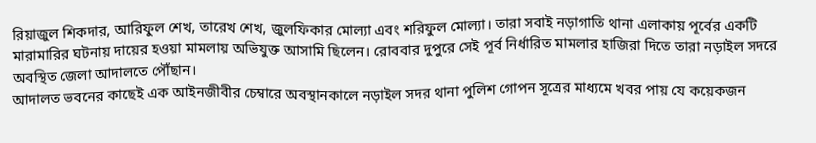রিয়াজুল শিকদার, আরিফুল শেখ, তারেখ শেখ, জুলফিকার মোল্যা এবং শরিফুল মোল্যা। তারা সবাই নড়াগাতি থানা এলাকায় পূর্বের একটি মারামারির ঘটনায় দায়ের হওয়া মামলায় অভিযুক্ত আসামি ছিলেন। রোববার দুপুরে সেই পূর্ব নির্ধারিত মামলার হাজিরা দিতে তারা নড়াইল সদরে অবস্থিত জেলা আদালতে পৌঁছান।
আদালত ভবনের কাছেই এক আইনজীবীর চেম্বারে অবস্থানকালে নড়াইল সদর থানা পুলিশ গোপন সূত্রের মাধ্যমে খবর পায় যে কয়েকজন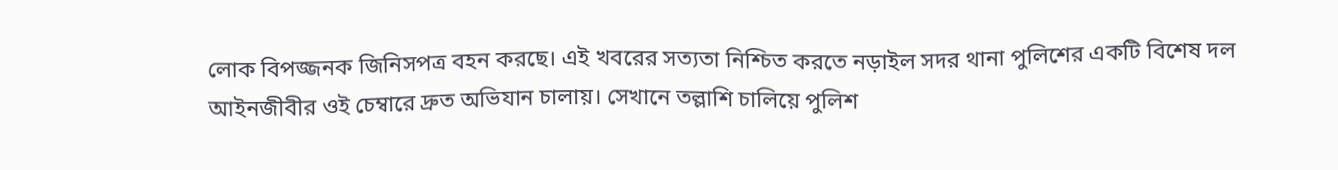লোক বিপজ্জনক জিনিসপত্র বহন করছে। এই খবরের সত্যতা নিশ্চিত করতে নড়াইল সদর থানা পুলিশের একটি বিশেষ দল আইনজীবীর ওই চেম্বারে দ্রুত অভিযান চালায়। সেখানে তল্লাশি চালিয়ে পুলিশ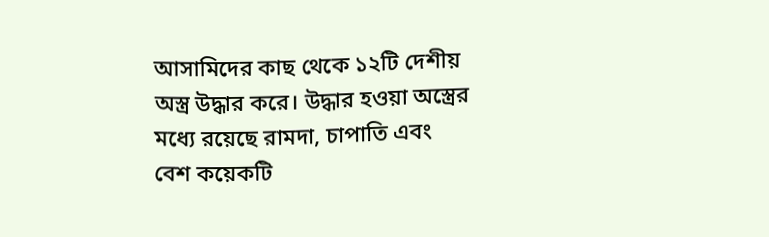আসামিদের কাছ থেকে ১২টি দেশীয় অস্ত্র উদ্ধার করে। উদ্ধার হওয়া অস্ত্রের মধ্যে রয়েছে রামদা, চাপাতি এবং বেশ কয়েকটি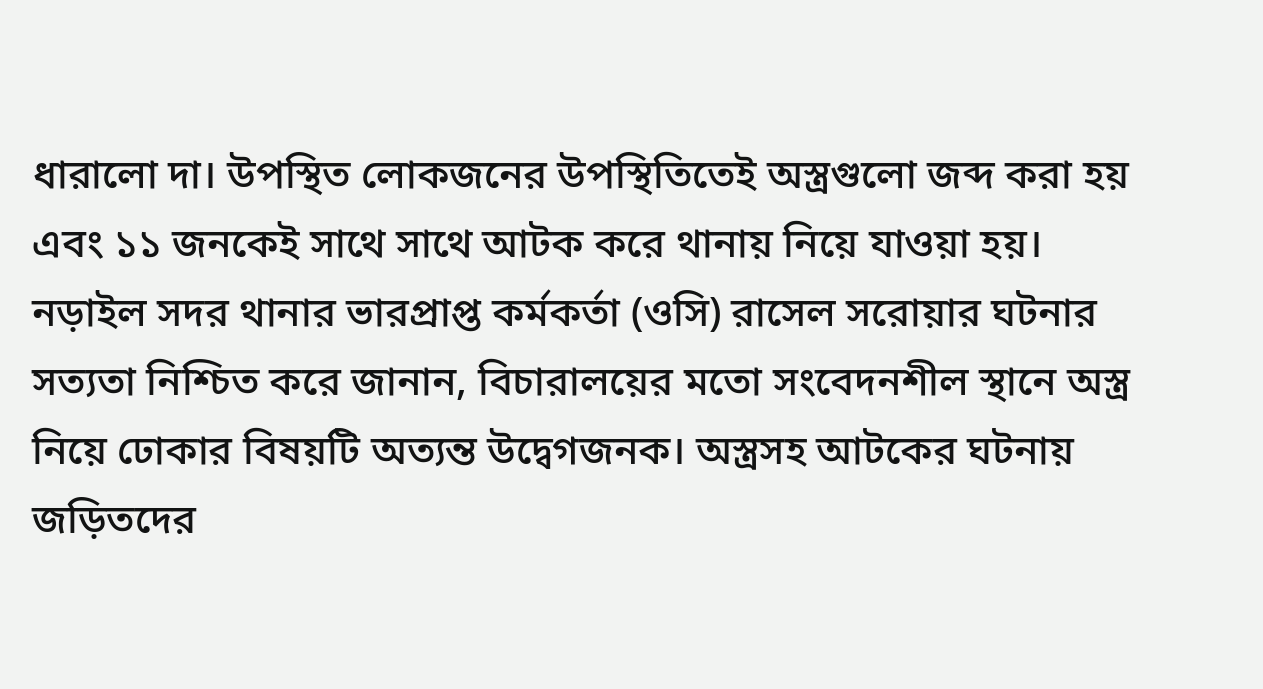ধারালো দা। উপস্থিত লোকজনের উপস্থিতিতেই অস্ত্রগুলো জব্দ করা হয় এবং ১১ জনকেই সাথে সাথে আটক করে থানায় নিয়ে যাওয়া হয়।
নড়াইল সদর থানার ভারপ্রাপ্ত কর্মকর্তা (ওসি) রাসেল সরোয়ার ঘটনার সত্যতা নিশ্চিত করে জানান, বিচারালয়ের মতো সংবেদনশীল স্থানে অস্ত্র নিয়ে ঢোকার বিষয়টি অত্যন্ত উদ্বেগজনক। অস্ত্রসহ আটকের ঘটনায় জড়িতদের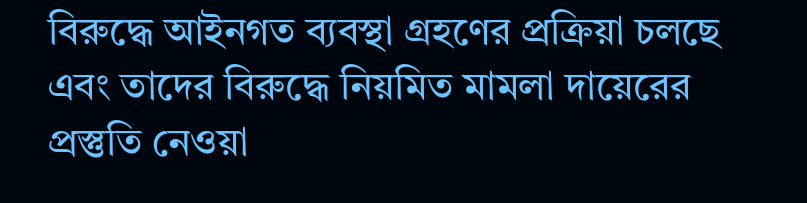বিরুদ্ধে আইনগত ব্যবস্থা গ্রহণের প্রক্রিয়া চলছে এবং তাদের বিরুদ্ধে নিয়মিত মামলা দায়েরের প্রস্তুতি নেওয়া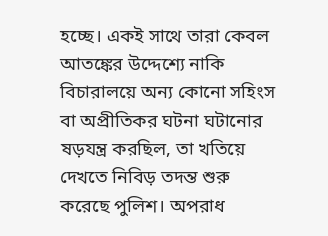হচ্ছে। একই সাথে তারা কেবল আতঙ্কের উদ্দেশ্যে নাকি বিচারালয়ে অন্য কোনো সহিংস বা অপ্রীতিকর ঘটনা ঘটানোর ষড়যন্ত্র করছিল, তা খতিয়ে দেখতে নিবিড় তদন্ত শুরু করেছে পুলিশ। অপরাধ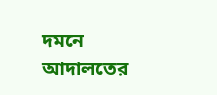দমনে আদালতের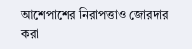আশেপাশের নিরাপত্তাও জোরদার করা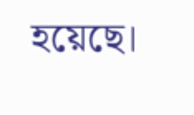হয়েছে।